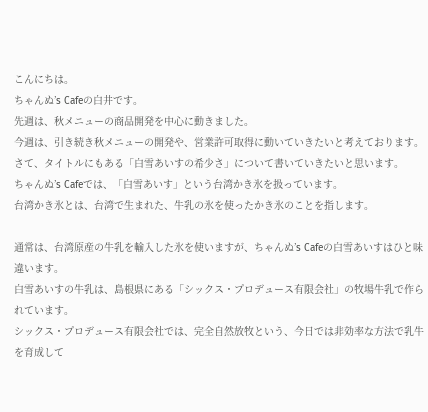こんにちは。
ちゃんぬ’s Cafeの白井です。
先週は、秋メニューの商品開発を中心に動きました。
今週は、引き続き秋メニューの開発や、営業許可取得に動いていきたいと考えております。
さて、タイトルにもある「白雪あいすの希少さ」について書いていきたいと思います。
ちゃんぬ’s Cafeでは、「白雪あいす」という台湾かき氷を扱っています。
台湾かき氷とは、台湾で生まれた、牛乳の氷を使ったかき氷のことを指します。

通常は、台湾原産の牛乳を輸入した氷を使いますが、ちゃんぬ’s Cafeの白雪あいすはひと味違います。
白雪あいすの牛乳は、島根県にある「シックス・プロデュース有限会社」の牧場牛乳で作られています。
シックス・プロデュース有限会社では、完全自然放牧という、今日では非効率な方法で乳牛を育成して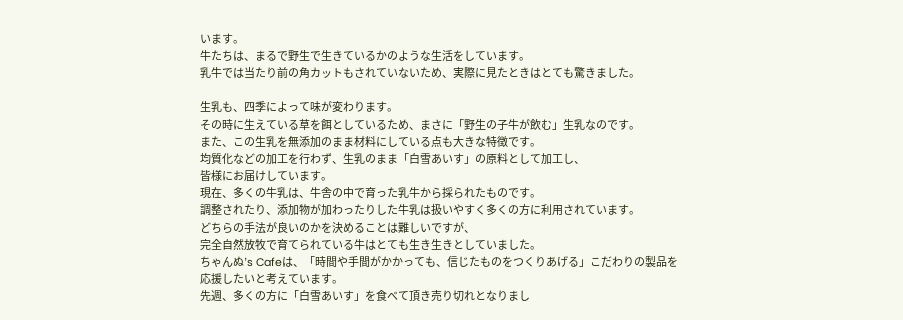います。
牛たちは、まるで野生で生きているかのような生活をしています。
乳牛では当たり前の角カットもされていないため、実際に見たときはとても驚きました。

生乳も、四季によって味が変わります。
その時に生えている草を餌としているため、まさに「野生の子牛が飲む」生乳なのです。
また、この生乳を無添加のまま材料にしている点も大きな特徴です。
均質化などの加工を行わず、生乳のまま「白雪あいす」の原料として加工し、
皆様にお届けしています。
現在、多くの牛乳は、牛舎の中で育った乳牛から採られたものです。
調整されたり、添加物が加わったりした牛乳は扱いやすく多くの方に利用されています。
どちらの手法が良いのかを決めることは難しいですが、
完全自然放牧で育てられている牛はとても生き生きとしていました。
ちゃんぬ’s Cafeは、「時間や手間がかかっても、信じたものをつくりあげる」こだわりの製品を
応援したいと考えています。
先週、多くの方に「白雪あいす」を食べて頂き売り切れとなりまし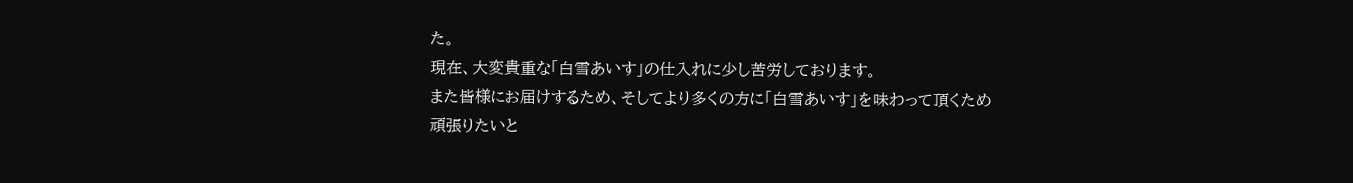た。
現在、大変貴重な「白雪あいす」の仕入れに少し苦労しております。
また皆様にお届けするため、そしてより多くの方に「白雪あいす」を味わって頂くため
頑張りたいと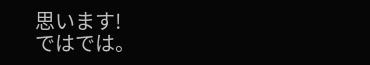思います!
ではでは。